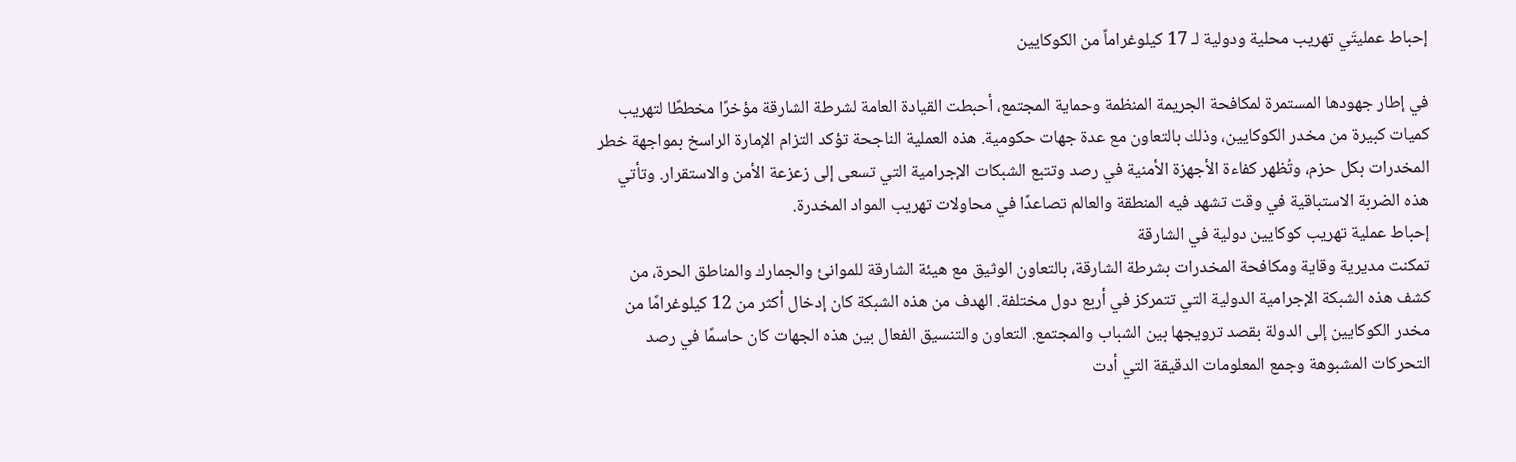إحباط عمليتَي تهريب محلية ودولية لـ 17 كيلوغراماً من الكوكايين

في إطار جهودها المستمرة لمكافحة الجريمة المنظمة وحماية المجتمع، أحبطت القيادة العامة لشرطة الشارقة مؤخرًا مخططًا لتهريب كميات كبيرة من مخدر الكوكايين، وذلك بالتعاون مع عدة جهات حكومية. هذه العملية الناجحة تؤكد التزام الإمارة الراسخ بمواجهة خطر المخدرات بكل حزم، وتُظهر كفاءة الأجهزة الأمنية في رصد وتتبع الشبكات الإجرامية التي تسعى إلى زعزعة الأمن والاستقرار. وتأتي هذه الضربة الاستباقية في وقت تشهد فيه المنطقة والعالم تصاعدًا في محاولات تهريب المواد المخدرة.
إحباط عملية تهريب كوكايين دولية في الشارقة
تمكنت مديرية وقاية ومكافحة المخدرات بشرطة الشارقة، بالتعاون الوثيق مع هيئة الشارقة للموانئ والجمارك والمناطق الحرة، من كشف هذه الشبكة الإجرامية الدولية التي تتمركز في أربع دول مختلفة. الهدف من هذه الشبكة كان إدخال أكثر من 12 كيلوغرامًا من مخدر الكوكايين إلى الدولة بقصد ترويجها بين الشباب والمجتمع. التعاون والتنسيق الفعال بين هذه الجهات كان حاسمًا في رصد التحركات المشبوهة وجمع المعلومات الدقيقة التي أدت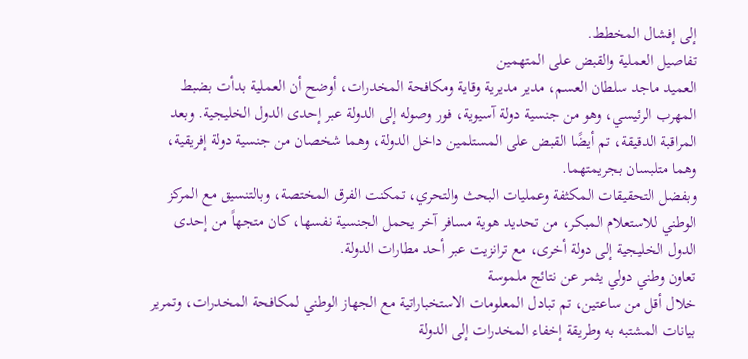إلى إفشال المخطط.
تفاصيل العملية والقبض على المتهمين
العميد ماجد سلطان العسم، مدير مديرية وقاية ومكافحة المخدرات، أوضح أن العملية بدأت بضبط المهرب الرئيسي، وهو من جنسية دولة آسيوية، فور وصوله إلى الدولة عبر إحدى الدول الخليجية. وبعد المراقبة الدقيقة، تم أيضًا القبض على المستلمين داخل الدولة، وهما شخصان من جنسية دولة إفريقية، وهما متلبسان بجريمتهما.
وبفضل التحقيقات المكثفة وعمليات البحث والتحري، تمكنت الفرق المختصة، وبالتنسيق مع المركز الوطني للاستعلام المبكر، من تحديد هوية مسافر آخر يحمل الجنسية نفسها، كان متجهاً من إحدى الدول الخليجية إلى دولة أخرى، مع ترانزيت عبر أحد مطارات الدولة.
تعاون وطني دولي يثمر عن نتائج ملموسة
خلال أقل من ساعتين، تم تبادل المعلومات الاستخباراتية مع الجهاز الوطني لمكافحة المخدرات، وتمرير بيانات المشتبه به وطريقة إخفاء المخدرات إلى الدولة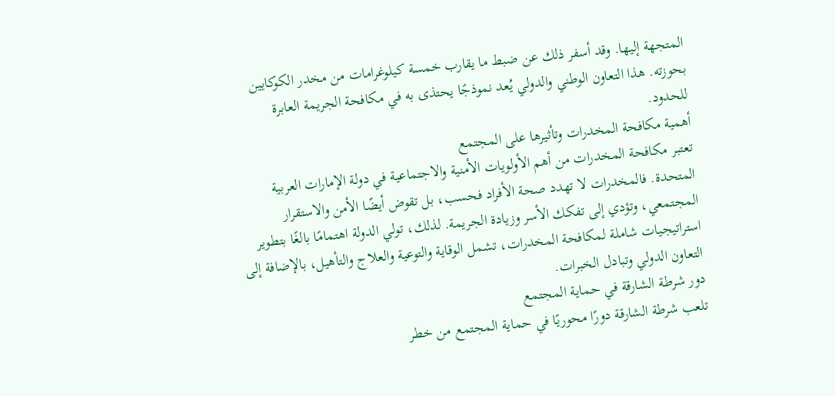المتجهة إليها. وقد أسفر ذلك عن ضبط ما يقارب خمسة كيلوغرامات من مخدر الكوكايين بحوزته. هذا التعاون الوطني والدولي يُعد نموذجًا يحتذى به في مكافحة الجريمة العابرة للحدود.
أهمية مكافحة المخدرات وتأثيرها على المجتمع
تعتبر مكافحة المخدرات من أهم الأولويات الأمنية والاجتماعية في دولة الإمارات العربية المتحدة. فالمخدرات لا تهدد صحة الأفراد فحسب، بل تقوض أيضًا الأمن والاستقرار المجتمعي، وتؤدي إلى تفكك الأسر وزيادة الجريمة. لذلك، تولي الدولة اهتمامًا بالغًا بتطوير استراتيجيات شاملة لمكافحة المخدرات، تشمل الوقاية والتوعية والعلاج والتأهيل، بالإضافة إلى التعاون الدولي وتبادل الخبرات.
دور شرطة الشارقة في حماية المجتمع
تلعب شرطة الشارقة دورًا محوريًا في حماية المجتمع من خطر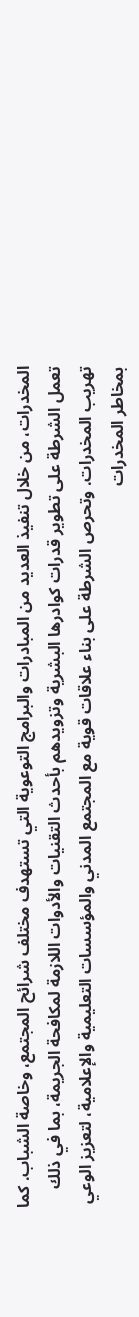المخدرات، من خلال تنفيذ العديد من المبادرات والبرامج التوعوية التي تستهدف مختلف شرائح المجتمع، وخاصة الشباب. كما تعمل الشرطة على تطوير قدرات كوادرها البشرية وتزويدهم بأحدث التقنيات والأدوات اللازمة لمكافحة الجريمة، بما في ذلك تهريب المخدرات. وتحرص الشرطة على بناء علاقات قوية مع المجتمع المدني والمؤسسات التعليمية والإعلامية، لتعزيز الوعي بمخاطر المخدرات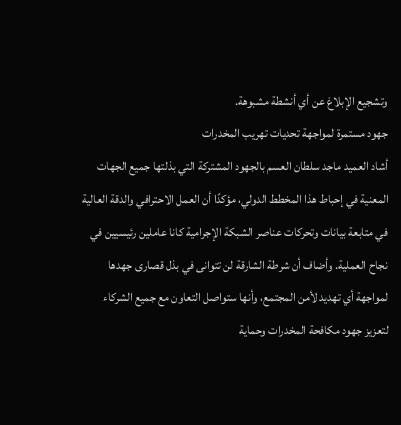وتشجيع الإبلاغ عن أي أنشطة مشبوهة.
جهود مستمرة لمواجهة تحديات تهريب المخدرات
أشاد العميد ماجد سلطان العسم بالجهود المشتركة التي بذلتها جميع الجهات المعنية في إحباط هذا المخطط الدولي، مؤكدًا أن العمل الاحترافي والدقة العالية في متابعة بيانات وتحركات عناصر الشبكة الإجرامية كانا عاملين رئيسيين في نجاح العملية. وأضاف أن شرطة الشارقة لن تتوانى في بذل قصارى جهدها لمواجهة أي تهديد لأمن المجتمع، وأنها ستواصل التعاون مع جميع الشركاء لتعزيز جهود مكافحة المخدرات وحماية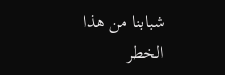شبابنا من هذا الخطر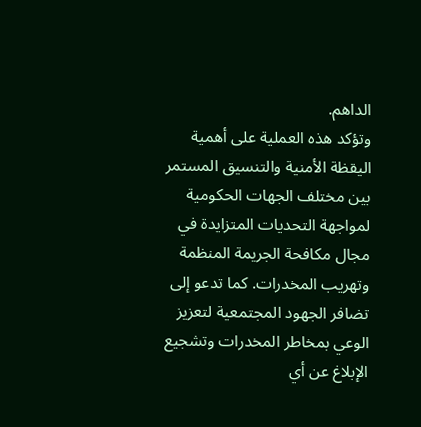الداهم.
وتؤكد هذه العملية على أهمية اليقظة الأمنية والتنسيق المستمر بين مختلف الجهات الحكومية لمواجهة التحديات المتزايدة في مجال مكافحة الجريمة المنظمة وتهريب المخدرات. كما تدعو إلى تضافر الجهود المجتمعية لتعزيز الوعي بمخاطر المخدرات وتشجيع الإبلاغ عن أي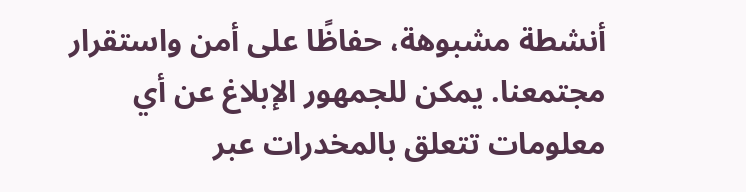أنشطة مشبوهة، حفاظًا على أمن واستقرار مجتمعنا. يمكن للجمهور الإبلاغ عن أي معلومات تتعلق بالمخدرات عبر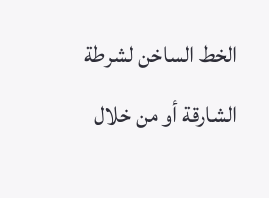الخط الساخن لشرطة الشارقة أو من خلال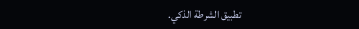تطبيق الشرطة الذكي.